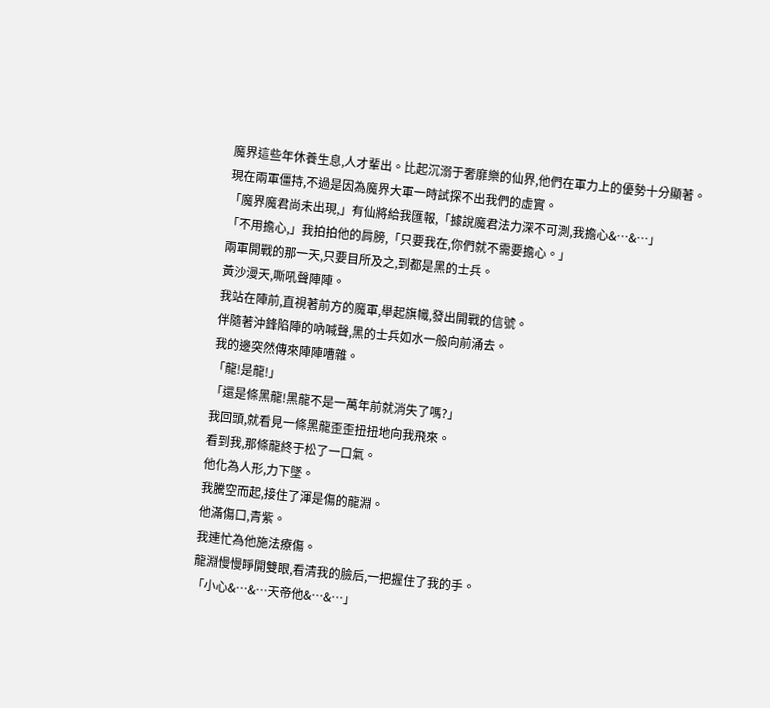魔界這些年休養生息,人才輩出。比起沉溺于奢靡樂的仙界,他們在軍力上的優勢十分顯著。
現在兩軍僵持,不過是因為魔界大軍一時試探不出我們的虛實。
「魔界魔君尚未出現,」有仙將給我匯報,「據說魔君法力深不可測,我擔心&…&…」
「不用擔心,」我拍拍他的肩膀,「只要我在,你們就不需要擔心。」
兩軍開戰的那一天,只要目所及之,到都是黑的士兵。
黃沙漫天,嘶吼聲陣陣。
我站在陣前,直視著前方的魔軍,舉起旗幟,發出開戰的信號。
伴隨著沖鋒陷陣的吶喊聲,黑的士兵如水一般向前涌去。
我的邊突然傳來陣陣嘈雜。
「龍!是龍!」
「還是條黑龍!黑龍不是一萬年前就消失了嗎?」
我回頭,就看見一條黑龍歪歪扭扭地向我飛來。
看到我,那條龍終于松了一口氣。
他化為人形,力下墜。
我騰空而起,接住了渾是傷的龍淵。
他滿傷口,青紫。
我連忙為他施法療傷。
龍淵慢慢睜開雙眼,看清我的臉后,一把握住了我的手。
「小心&…&…天帝他&…&…」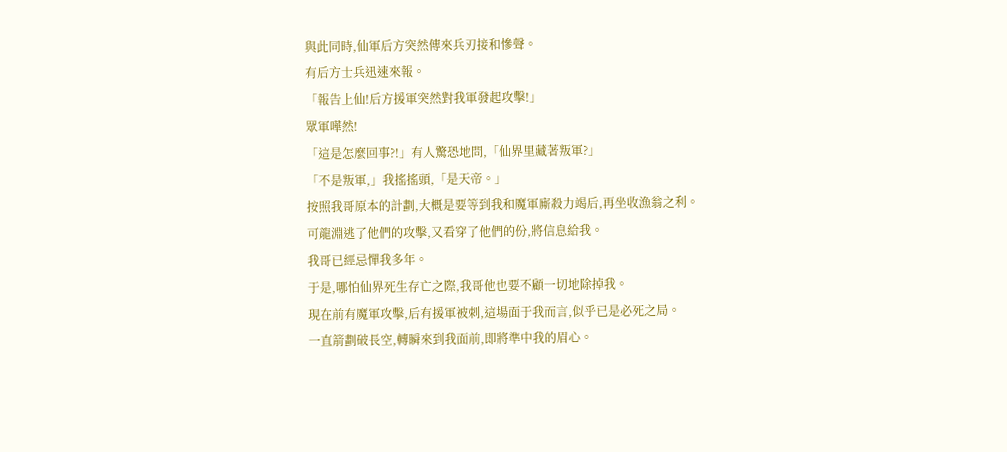與此同時,仙軍后方突然傳來兵刃接和慘聲。
有后方士兵迅速來報。
「報告上仙!后方援軍突然對我軍發起攻擊!」
眾軍嘩然!
「這是怎麼回事?!」有人驚恐地問,「仙界里藏著叛軍?」
「不是叛軍,」我搖搖頭,「是天帝。」
按照我哥原本的計劃,大概是要等到我和魔軍廝殺力竭后,再坐收漁翁之利。
可龍淵逃了他們的攻擊,又看穿了他們的份,將信息給我。
我哥已經忌憚我多年。
于是,哪怕仙界死生存亡之際,我哥他也要不顧一切地除掉我。
現在前有魔軍攻擊,后有援軍被刺,這場面于我而言,似乎已是必死之局。
一直箭劃破長空,轉瞬來到我面前,即將準中我的眉心。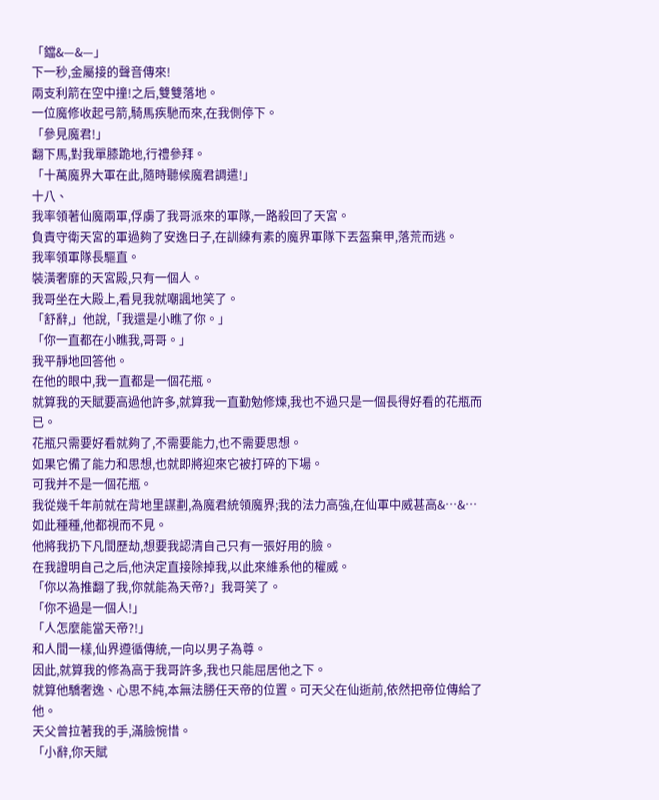「鐺&—&—」
下一秒,金屬接的聲音傳來!
兩支利箭在空中撞!之后,雙雙落地。
一位魔修收起弓箭,騎馬疾馳而來,在我側停下。
「參見魔君!」
翻下馬,對我單膝跪地,行禮參拜。
「十萬魔界大軍在此,隨時聽候魔君調遣!」
十八、
我率領著仙魔兩軍,俘虜了我哥派來的軍隊,一路殺回了天宮。
負責守衛天宮的軍過夠了安逸日子,在訓練有素的魔界軍隊下丟盔棄甲,落荒而逃。
我率領軍隊長驅直。
裝潢奢靡的天宮殿,只有一個人。
我哥坐在大殿上,看見我就嘲諷地笑了。
「舒辭,」他說,「我還是小瞧了你。」
「你一直都在小瞧我,哥哥。」
我平靜地回答他。
在他的眼中,我一直都是一個花瓶。
就算我的天賦要高過他許多,就算我一直勤勉修煉,我也不過只是一個長得好看的花瓶而已。
花瓶只需要好看就夠了,不需要能力,也不需要思想。
如果它備了能力和思想,也就即將迎來它被打碎的下場。
可我并不是一個花瓶。
我從幾千年前就在背地里謀劃,為魔君統領魔界;我的法力高強,在仙軍中威甚高&…&…
如此種種,他都視而不見。
他將我扔下凡間歷劫,想要我認清自己只有一張好用的臉。
在我證明自己之后,他決定直接除掉我,以此來維系他的權威。
「你以為推翻了我,你就能為天帝?」我哥笑了。
「你不過是一個人!」
「人怎麼能當天帝?!」
和人間一樣,仙界遵循傳統,一向以男子為尊。
因此,就算我的修為高于我哥許多,我也只能屈居他之下。
就算他驕奢逸、心思不純,本無法勝任天帝的位置。可天父在仙逝前,依然把帝位傳給了他。
天父曾拉著我的手,滿臉惋惜。
「小辭,你天賦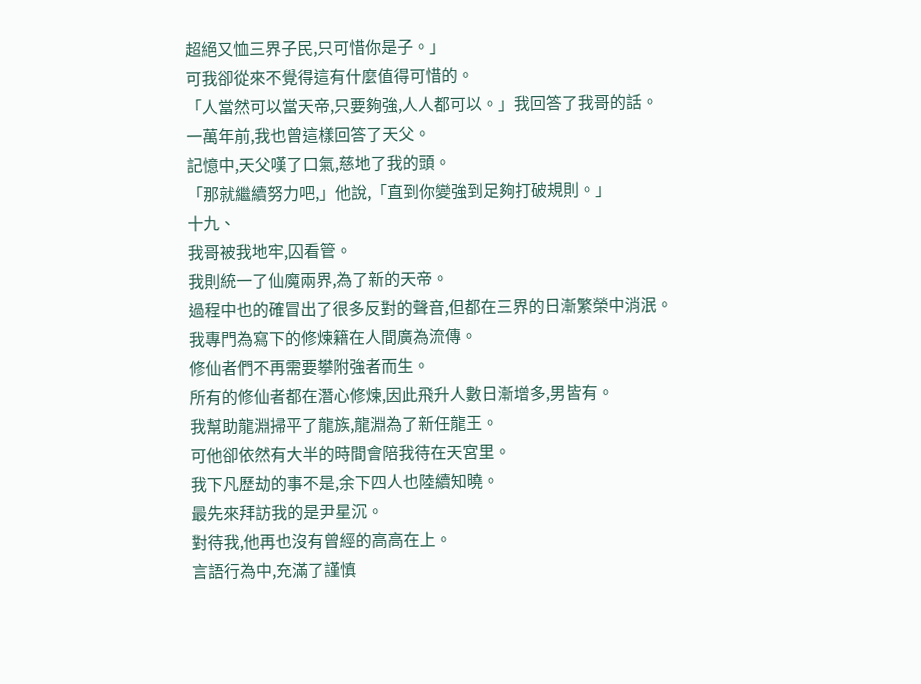超絕又恤三界子民,只可惜你是子。」
可我卻從來不覺得這有什麼值得可惜的。
「人當然可以當天帝,只要夠強,人人都可以。」我回答了我哥的話。
一萬年前,我也曾這樣回答了天父。
記憶中,天父嘆了口氣,慈地了我的頭。
「那就繼續努力吧,」他說,「直到你變強到足夠打破規則。」
十九、
我哥被我地牢,囚看管。
我則統一了仙魔兩界,為了新的天帝。
過程中也的確冒出了很多反對的聲音,但都在三界的日漸繁榮中消泯。
我專門為寫下的修煉籍在人間廣為流傳。
修仙者們不再需要攀附強者而生。
所有的修仙者都在潛心修煉,因此飛升人數日漸增多,男皆有。
我幫助龍淵掃平了龍族,龍淵為了新任龍王。
可他卻依然有大半的時間會陪我待在天宮里。
我下凡歷劫的事不是,余下四人也陸續知曉。
最先來拜訪我的是尹星沉。
對待我,他再也沒有曾經的高高在上。
言語行為中,充滿了謹慎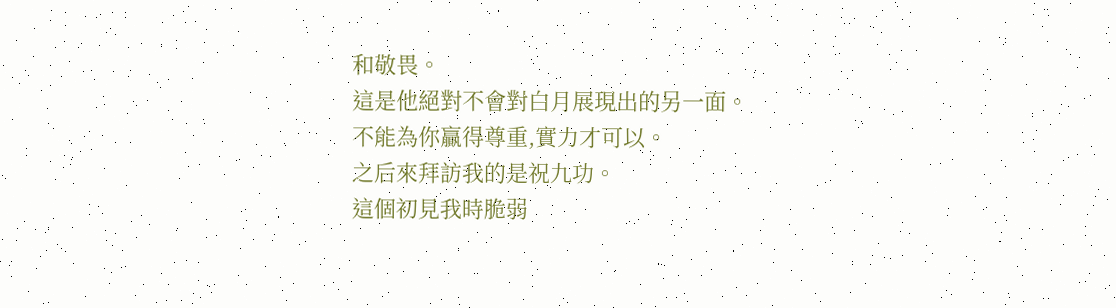和敬畏。
這是他絕對不會對白月展現出的另一面。
不能為你贏得尊重,實力才可以。
之后來拜訪我的是祝九功。
這個初見我時脆弱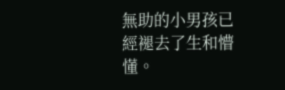無助的小男孩已經褪去了生和懵懂。